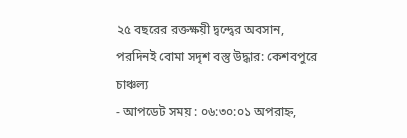২৫ বছরের রক্তক্ষয়ী দ্বন্দ্বের অবসান, পরদিনই বোমা সদৃশ বস্তু উদ্ধার: কেশবপুরে চাঞ্চল্য
- আপডেট সময় : ০৬:৩০:০১ অপরাহ্ন,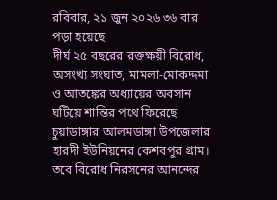রবিবার, ২১ জুন ২০২৬ ৩৬ বার পড়া হয়েছে
দীর্ঘ ২৫ বছরের রক্তক্ষয়ী বিরোধ, অসংখ্য সংঘাত, মামলা-মোকদ্দমা ও আতঙ্কের অধ্যায়ের অবসান ঘটিয়ে শান্তির পথে ফিরেছে চুয়াডাঙ্গার আলমডাঙ্গা উপজেলার হারদী ইউনিয়নের কেশবপুর গ্রাম। তবে বিরোধ নিরসনের আনন্দের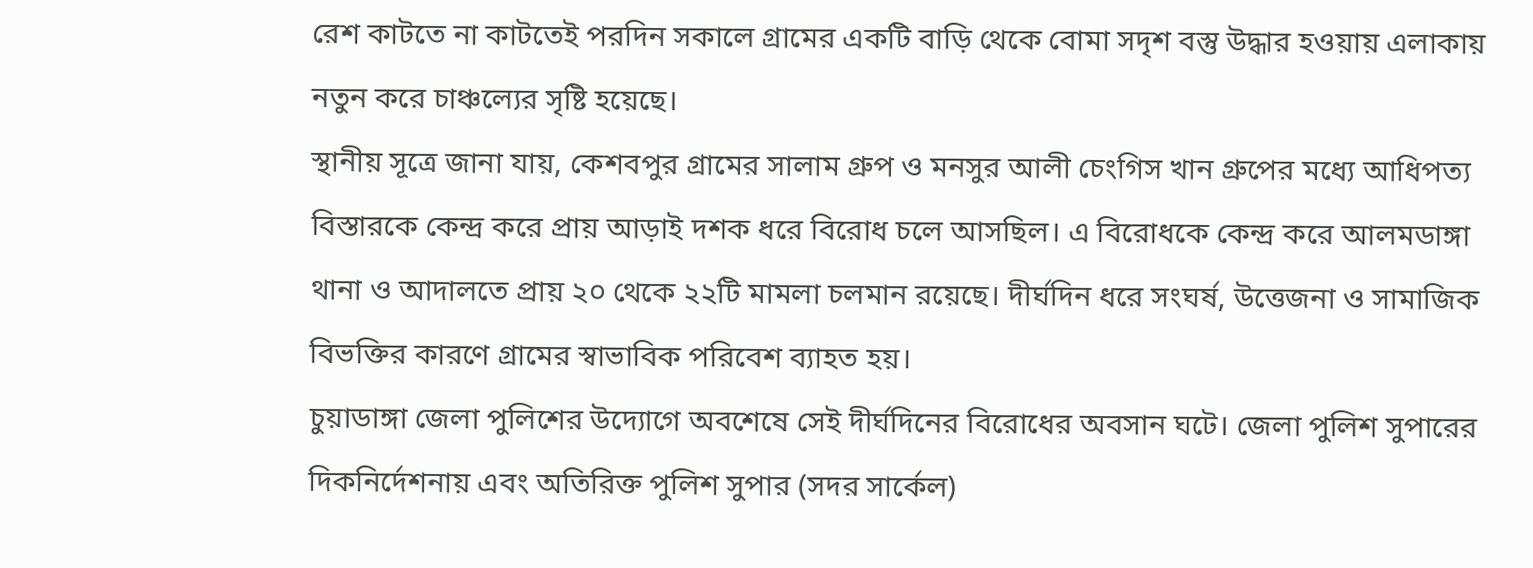রেশ কাটতে না কাটতেই পরদিন সকালে গ্রামের একটি বাড়ি থেকে বোমা সদৃশ বস্তু উদ্ধার হওয়ায় এলাকায় নতুন করে চাঞ্চল্যের সৃষ্টি হয়েছে।
স্থানীয় সূত্রে জানা যায়, কেশবপুর গ্রামের সালাম গ্রুপ ও মনসুর আলী চেংগিস খান গ্রুপের মধ্যে আধিপত্য বিস্তারকে কেন্দ্র করে প্রায় আড়াই দশক ধরে বিরোধ চলে আসছিল। এ বিরোধকে কেন্দ্র করে আলমডাঙ্গা থানা ও আদালতে প্রায় ২০ থেকে ২২টি মামলা চলমান রয়েছে। দীর্ঘদিন ধরে সংঘর্ষ, উত্তেজনা ও সামাজিক বিভক্তির কারণে গ্রামের স্বাভাবিক পরিবেশ ব্যাহত হয়।
চুয়াডাঙ্গা জেলা পুলিশের উদ্যোগে অবশেষে সেই দীর্ঘদিনের বিরোধের অবসান ঘটে। জেলা পুলিশ সুপারের দিকনির্দেশনায় এবং অতিরিক্ত পুলিশ সুপার (সদর সার্কেল)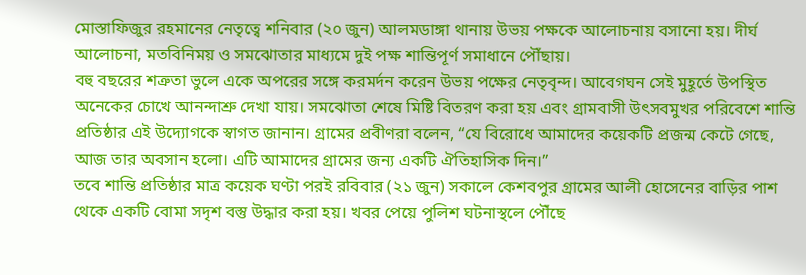মোস্তাফিজুর রহমানের নেতৃত্বে শনিবার (২০ জুন) আলমডাঙ্গা থানায় উভয় পক্ষকে আলোচনায় বসানো হয়। দীর্ঘ আলোচনা, মতবিনিময় ও সমঝোতার মাধ্যমে দুই পক্ষ শান্তিপূর্ণ সমাধানে পৌঁছায়।
বহু বছরের শত্রুতা ভুলে একে অপরের সঙ্গে করমর্দন করেন উভয় পক্ষের নেতৃবৃন্দ। আবেগঘন সেই মুহূর্তে উপস্থিত অনেকের চোখে আনন্দাশ্রু দেখা যায়। সমঝোতা শেষে মিষ্টি বিতরণ করা হয় এবং গ্রামবাসী উৎসবমুখর পরিবেশে শান্তি প্রতিষ্ঠার এই উদ্যোগকে স্বাগত জানান। গ্রামের প্রবীণরা বলেন, “যে বিরোধে আমাদের কয়েকটি প্রজন্ম কেটে গেছে, আজ তার অবসান হলো। এটি আমাদের গ্রামের জন্য একটি ঐতিহাসিক দিন।”
তবে শান্তি প্রতিষ্ঠার মাত্র কয়েক ঘণ্টা পরই রবিবার (২১ জুন) সকালে কেশবপুর গ্রামের আলী হোসেনের বাড়ির পাশ থেকে একটি বোমা সদৃশ বস্তু উদ্ধার করা হয়। খবর পেয়ে পুলিশ ঘটনাস্থলে পৌঁছে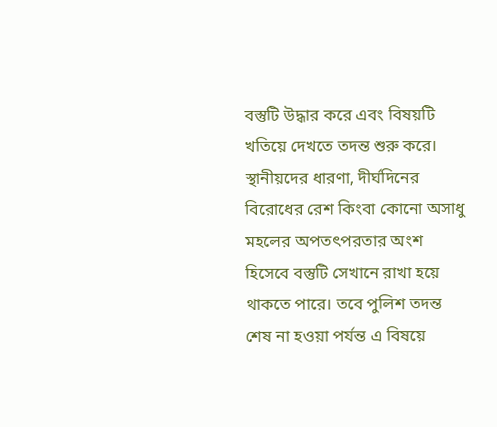বস্তুটি উদ্ধার করে এবং বিষয়টি খতিয়ে দেখতে তদন্ত শুরু করে। স্থানীয়দের ধারণা, দীর্ঘদিনের বিরোধের রেশ কিংবা কোনো অসাধু মহলের অপতৎপরতার অংশ হিসেবে বস্তুটি সেখানে রাখা হয়ে থাকতে পারে। তবে পুলিশ তদন্ত শেষ না হওয়া পর্যন্ত এ বিষয়ে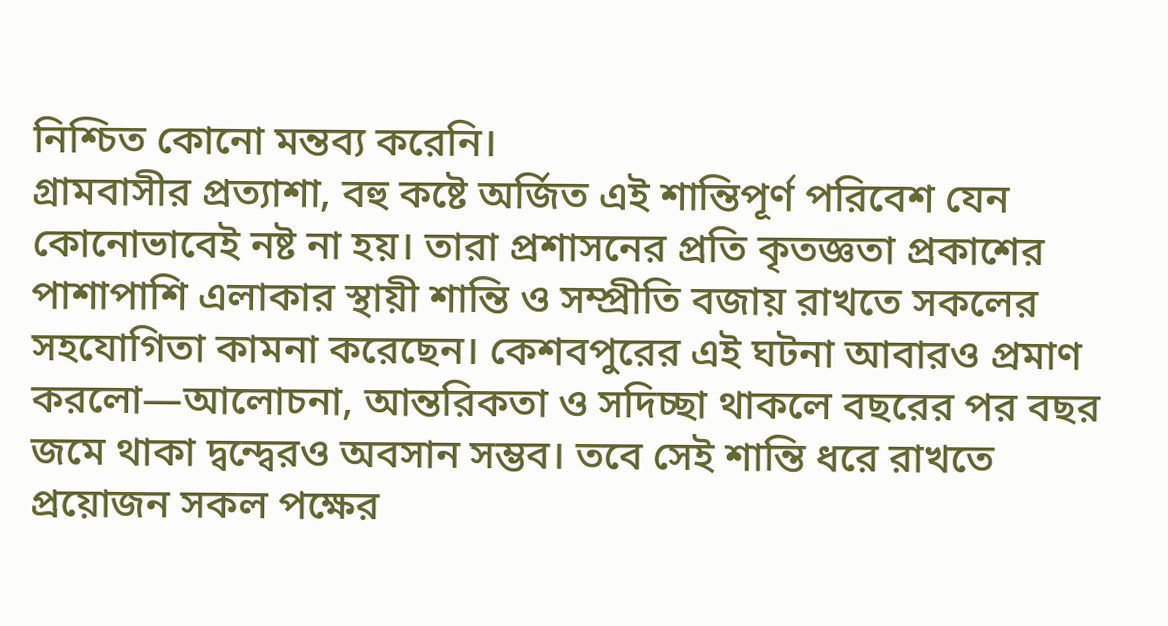নিশ্চিত কোনো মন্তব্য করেনি।
গ্রামবাসীর প্রত্যাশা, বহু কষ্টে অর্জিত এই শান্তিপূর্ণ পরিবেশ যেন কোনোভাবেই নষ্ট না হয়। তারা প্রশাসনের প্রতি কৃতজ্ঞতা প্রকাশের পাশাপাশি এলাকার স্থায়ী শান্তি ও সম্প্রীতি বজায় রাখতে সকলের সহযোগিতা কামনা করেছেন। কেশবপুরের এই ঘটনা আবারও প্রমাণ করলো—আলোচনা, আন্তরিকতা ও সদিচ্ছা থাকলে বছরের পর বছর জমে থাকা দ্বন্দ্বেরও অবসান সম্ভব। তবে সেই শান্তি ধরে রাখতে প্রয়োজন সকল পক্ষের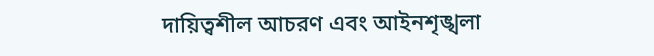দায়িত্বশীল আচরণ এবং আইনশৃঙ্খলা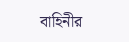বাহিনীর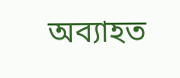অব্যাহত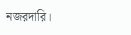নজরদারি।